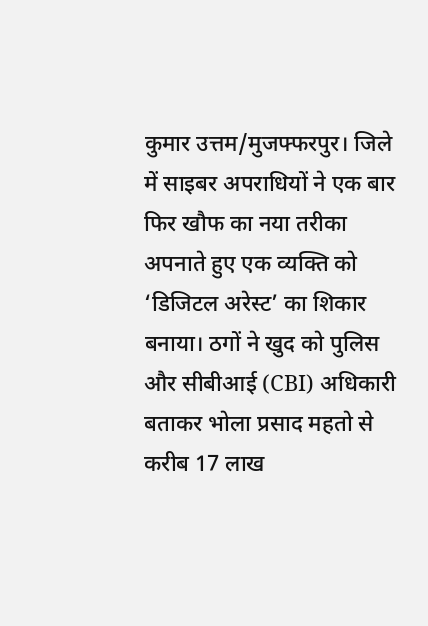कुमार उत्तम/मुजफ्फरपुर। जिले में साइबर अपराधियों ने एक बार फिर खौफ का नया तरीका अपनाते हुए एक व्यक्ति को ‘डिजिटल अरेस्ट’ का शिकार बनाया। ठगों ने खुद को पुलिस और सीबीआई (CBI) अधिकारी बताकर भोला प्रसाद महतो से करीब 17 लाख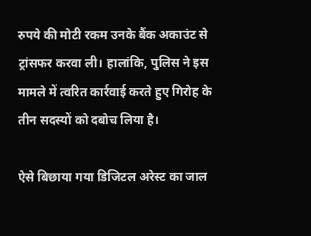रुपये की मोटी रकम उनके बैंक अकाउंट से ट्रांसफर करवा ली। हालांकि, पुलिस ने इस मामले में त्वरित कार्रवाई करते हुए गिरोह के तीन सदस्यों को दबोच लिया है।

ऐसे बिछाया गया डिजिटल अरेस्ट का जाल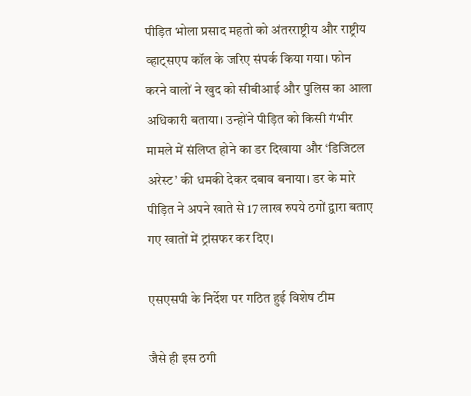पीड़ित भोला प्रसाद महतो को अंतरराष्ट्रीय और राष्ट्रीय व्हाट्सएप कॉल के जरिए संपर्क किया गया। फोन करने वालों ने खुद को सीबीआई और पुलिस का आला अधिकारी बताया। उन्होंने पीड़ित को किसी गंभीर मामले में संलिप्त होने का डर दिखाया और ‘डिजिटल अरेस्ट’ की धमकी देकर दबाव बनाया। डर के मारे पीड़ित ने अपने खाते से 17 लाख रुपये ठगों द्वारा बताए गए खातों में ट्रांसफर कर दिए।

एसएसपी के निर्देश पर गठित हुई विशेष टीम

जैसे ही इस ठगी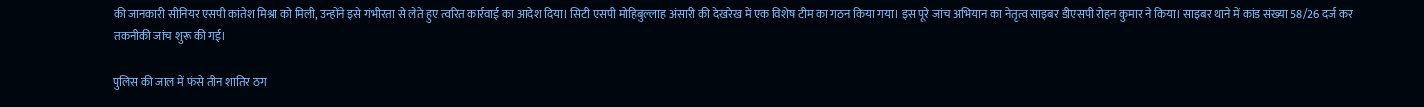की जानकारी सीनियर एसपी कांतेश मिश्रा को मिली, उन्होंने इसे गंभीरता से लेते हुए त्वरित कार्रवाई का आदेश दिया। सिटी एसपी मोहिबुल्लाह अंसारी की देखरेख में एक विशेष टीम का गठन किया गया। इस पूरे जांच अभियान का नेतृत्व साइबर डीएसपी रोहन कुमार ने किया। साइबर थाने में कांड संख्या 58/26 दर्ज कर तकनीकी जांच शुरू की गई।

पुलिस की जाल में फंसे तीन शातिर ठग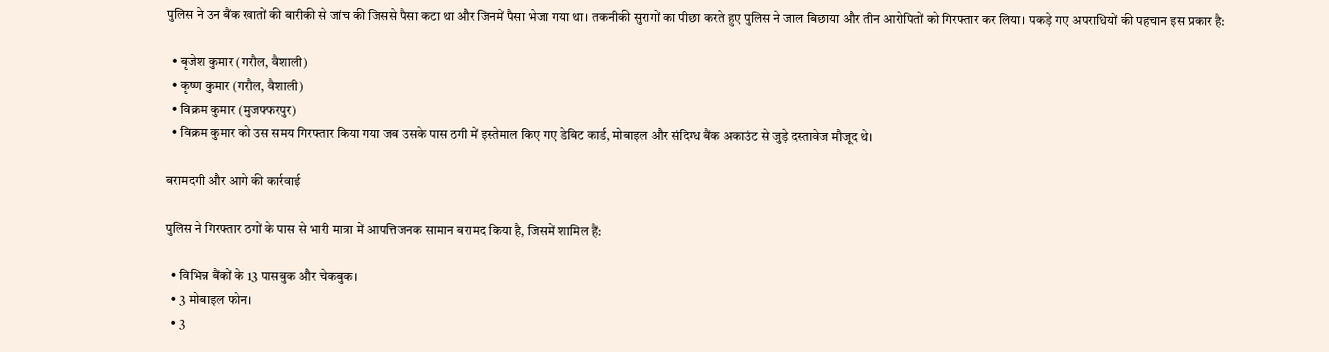पुलिस ने उन बैंक खातों की बारीकी से जांच की जिससे पैसा कटा था और जिनमें पैसा भेजा गया था। तकनीकी सुरागों का पीछा करते हुए पुलिस ने जाल बिछाया और तीन आरोपितों को गिरफ्तार कर लिया। पकड़े गए अपराधियों की पहचान इस प्रकार है:

  • बृजेश कुमार (गरौल, वैशाली)
  • कृष्ण कुमार (गरौल, वैशाली)
  • विक्रम कुमार (मुजफ्फरपुर)
  • विक्रम कुमार को उस समय गिरफ्तार किया गया जब उसके पास ठगी में इस्तेमाल किए गए डेबिट कार्ड, मोबाइल और संदिग्ध बैंक अकाउंट से जुड़े दस्तावेज मौजूद थे।

बरामदगी और आगे की कार्रवाई

पुलिस ने गिरफ्तार ठगों के पास से भारी मात्रा में आपत्तिजनक सामान बरामद किया है, जिसमें शामिल हैं:

  • विभिन्न बैंकों के 13 पासबुक और चेकबुक।
  • 3 मोबाइल फोन।
  • 3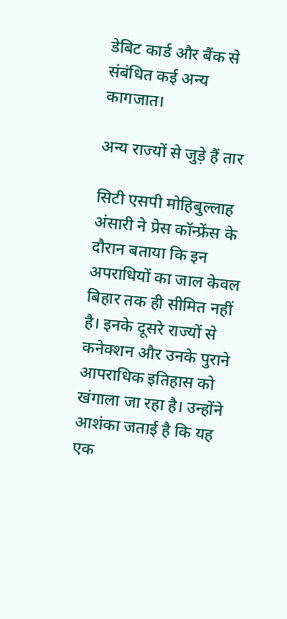डेबिट कार्ड और बैंक से संबंधित कई अन्य कागजात।

अन्य राज्यों से जुड़े हैं तार

सिटी एसपी मोहिबुल्लाह अंसारी ने प्रेस कॉन्फ्रेंस के दौरान बताया कि इन अपराधियों का जाल केवल बिहार तक ही सीमित नहीं है। इनके दूसरे राज्यों से कनेक्शन और उनके पुराने आपराधिक इतिहास को खंगाला जा रहा है। उन्होंने आशंका जताई है कि यह एक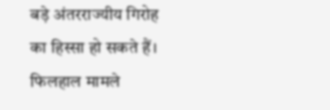बड़े अंतरराज्यीय गिरोह का हिस्सा हो सकते हैं। फिलहाल मामले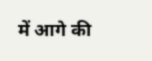में आगे की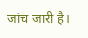जांच जारी है।